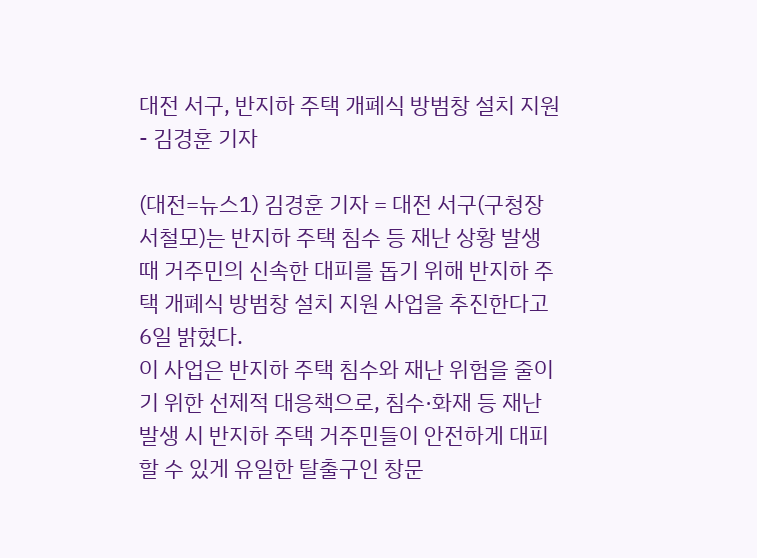대전 서구, 반지하 주택 개폐식 방범창 설치 지원
- 김경훈 기자

(대전=뉴스1) 김경훈 기자 = 대전 서구(구청장 서철모)는 반지하 주택 침수 등 재난 상황 발생 때 거주민의 신속한 대피를 돕기 위해 반지하 주택 개폐식 방범창 설치 지원 사업을 추진한다고 6일 밝혔다.
이 사업은 반지하 주택 침수와 재난 위험을 줄이기 위한 선제적 대응책으로, 침수·화재 등 재난 발생 시 반지하 주택 거주민들이 안전하게 대피할 수 있게 유일한 탈출구인 창문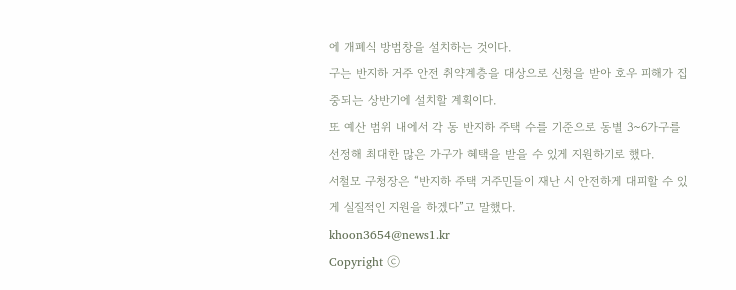에 개폐식 방범창을 설치하는 것이다.
구는 반지하 거주 안전 취약계층을 대상으로 신청을 받아 호우 피해가 집중되는 상반기에 설치할 계획이다.
또 예산 범위 내에서 각 동 반지하 주택 수를 기준으로 동별 3~6가구를 선정해 최대한 많은 가구가 혜택을 받을 수 있게 지원하기로 했다.
서철모 구청장은 “반지하 주택 거주민들이 재난 시 안전하게 대피할 수 있게 실질적인 지원을 하겠다”고 말했다.
khoon3654@news1.kr
Copyright ⓒ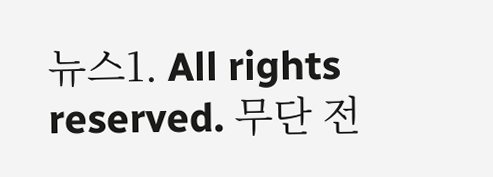뉴스1. All rights reserved. 무단 전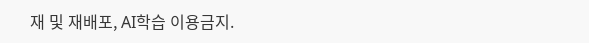재 및 재배포, AI학습 이용금지.